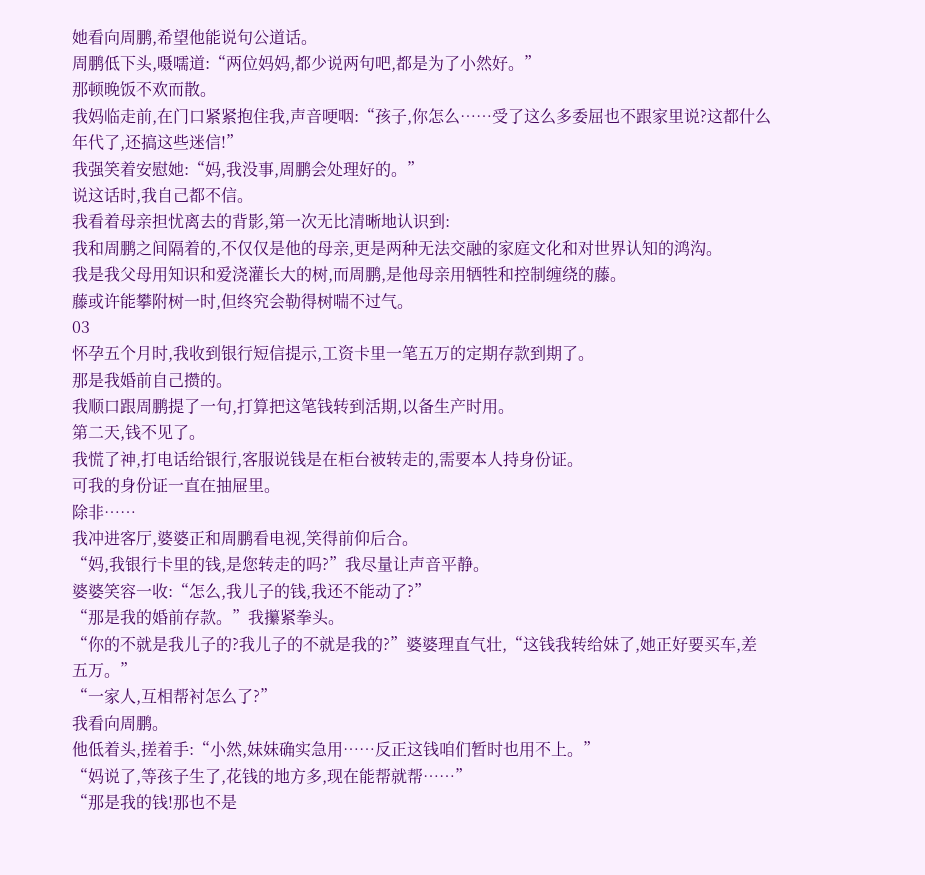她看向周鹏,希望他能说句公道话。
周鹏低下头,嗫嚅道:“两位妈妈,都少说两句吧,都是为了小然好。”
那顿晚饭不欢而散。
我妈临走前,在门口紧紧抱住我,声音哽咽:“孩子,你怎么……受了这么多委屈也不跟家里说?这都什么年代了,还搞这些迷信!”
我强笑着安慰她:“妈,我没事,周鹏会处理好的。”
说这话时,我自己都不信。
我看着母亲担忧离去的背影,第一次无比清晰地认识到:
我和周鹏之间隔着的,不仅仅是他的母亲,更是两种无法交融的家庭文化和对世界认知的鸿沟。
我是我父母用知识和爱浇灌长大的树,而周鹏,是他母亲用牺牲和控制缠绕的藤。
藤或许能攀附树一时,但终究会勒得树喘不过气。
03
怀孕五个月时,我收到银行短信提示,工资卡里一笔五万的定期存款到期了。
那是我婚前自己攒的。
我顺口跟周鹏提了一句,打算把这笔钱转到活期,以备生产时用。
第二天,钱不见了。
我慌了神,打电话给银行,客服说钱是在柜台被转走的,需要本人持身份证。
可我的身份证一直在抽屉里。
除非……
我冲进客厅,婆婆正和周鹏看电视,笑得前仰后合。
“妈,我银行卡里的钱,是您转走的吗?”我尽量让声音平静。
婆婆笑容一收:“怎么,我儿子的钱,我还不能动了?”
“那是我的婚前存款。”我攥紧拳头。
“你的不就是我儿子的?我儿子的不就是我的?”婆婆理直气壮,“这钱我转给妹了,她正好要买车,差五万。”
“一家人,互相帮衬怎么了?”
我看向周鹏。
他低着头,搓着手:“小然,妹妹确实急用……反正这钱咱们暂时也用不上。”
“妈说了,等孩子生了,花钱的地方多,现在能帮就帮……”
“那是我的钱!那也不是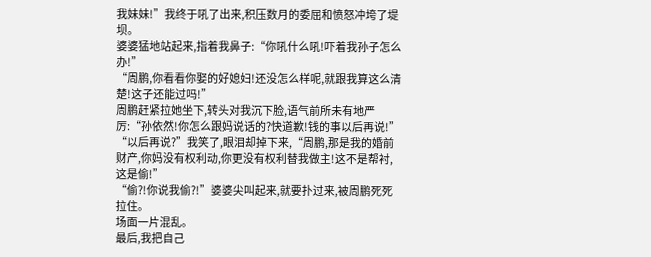我妹妹!”我终于吼了出来,积压数月的委屈和愤怒冲垮了堤坝。
婆婆猛地站起来,指着我鼻子:“你吼什么吼!吓着我孙子怎么办!”
“周鹏,你看看你娶的好媳妇!还没怎么样呢,就跟我算这么清楚!这子还能过吗!”
周鹏赶紧拉她坐下,转头对我沉下脸,语气前所未有地严厉:“孙依然!你怎么跟妈说话的?快道歉!钱的事以后再说!”
“以后再说?”我笑了,眼泪却掉下来,“周鹏,那是我的婚前财产,你妈没有权利动,你更没有权利替我做主!这不是帮衬,这是偷!”
“偷?!你说我偷?!”婆婆尖叫起来,就要扑过来,被周鹏死死拉住。
场面一片混乱。
最后,我把自己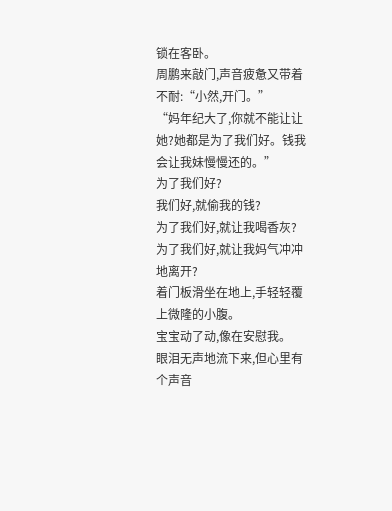锁在客卧。
周鹏来敲门,声音疲惫又带着不耐:“小然,开门。”
“妈年纪大了,你就不能让让她?她都是为了我们好。钱我会让我妹慢慢还的。”
为了我们好?
我们好,就偷我的钱?
为了我们好,就让我喝香灰?
为了我们好,就让我妈气冲冲地离开?
着门板滑坐在地上,手轻轻覆上微隆的小腹。
宝宝动了动,像在安慰我。
眼泪无声地流下来,但心里有个声音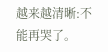越来越清晰:不能再哭了。